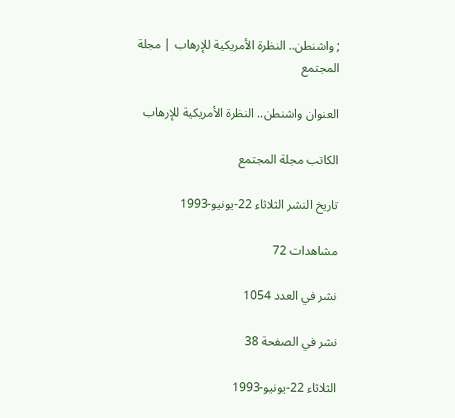; واشنطن.. النظرة الأمريكية للإرهاب | مجلة المجتمع

العنوان واشنطن.. النظرة الأمريكية للإرهاب

الكاتب مجلة المجتمع

تاريخ النشر الثلاثاء 22-يونيو-1993

مشاهدات 72

نشر في العدد 1054

نشر في الصفحة 38

الثلاثاء 22-يونيو-1993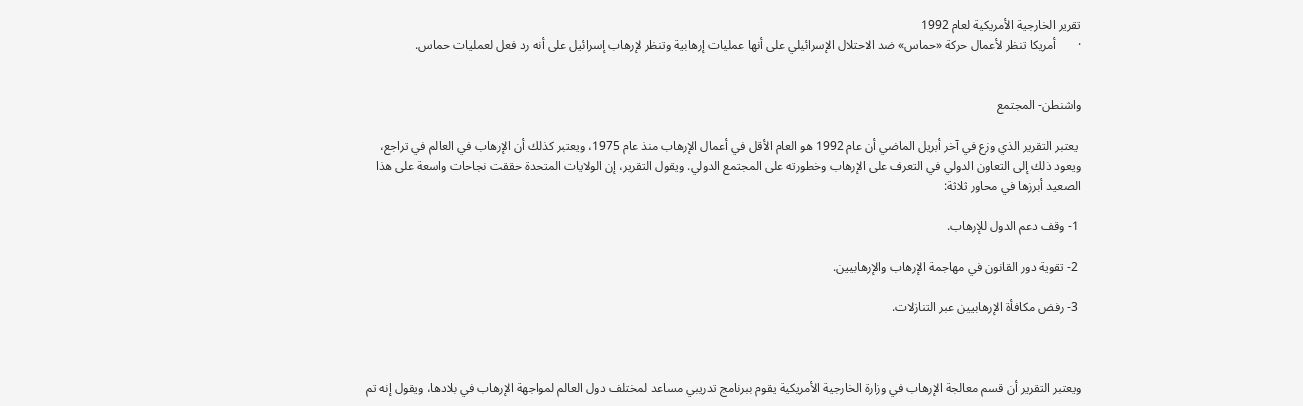تقرير الخارجية الأمريكية لعام 1992
·       أمريكا تنظر لأعمال حركة «حماس» ضد الاحتلال الإسرائيلي على أنها عمليات إرهابية وتنظر لإرهاب إسرائيل على أنه رد فعل لعمليات حماس.


واشنطن- المجتمع

 يعتبر التقرير الذي وزع في آخر أبريل الماضي أن عام 1992 هو العام الأقل في أعمال الإرهاب منذ عام 1975، ويعتبر كذلك أن الإرهاب في العالم في تراجع، ويعود ذلك إلى التعاون الدولي في التعرف على الإرهاب وخطورته على المجتمع الدولي. ويقول التقرير، إن الولايات المتحدة حققت نجاحات واسعة على هذا الصعيد أبرزها في محاور ثلاثة:

 1- وقف دعم الدول للإرهاب.

 2- تقوية دور القانون في مهاجمة الإرهاب والإرهابيين.

 3- رفض مكافأة الإرهابيين عبر التنازلات.



ويعتبر التقرير أن قسم معالجة الإرهاب في وزارة الخارجية الأمريكية يقوم ببرنامج تدريبي مساعد لمختلف دول العالم لمواجهة الإرهاب في بلادها، ويقول إنه تم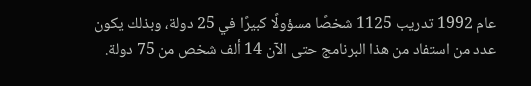عام 1992 تدريب 1125 شخصًا مسؤولًا كبيرًا في 25 دولة، وبذلك يكون عدد من استفاد من هذا البرنامج حتى الآن 14 ألف شخص من 75 دولة.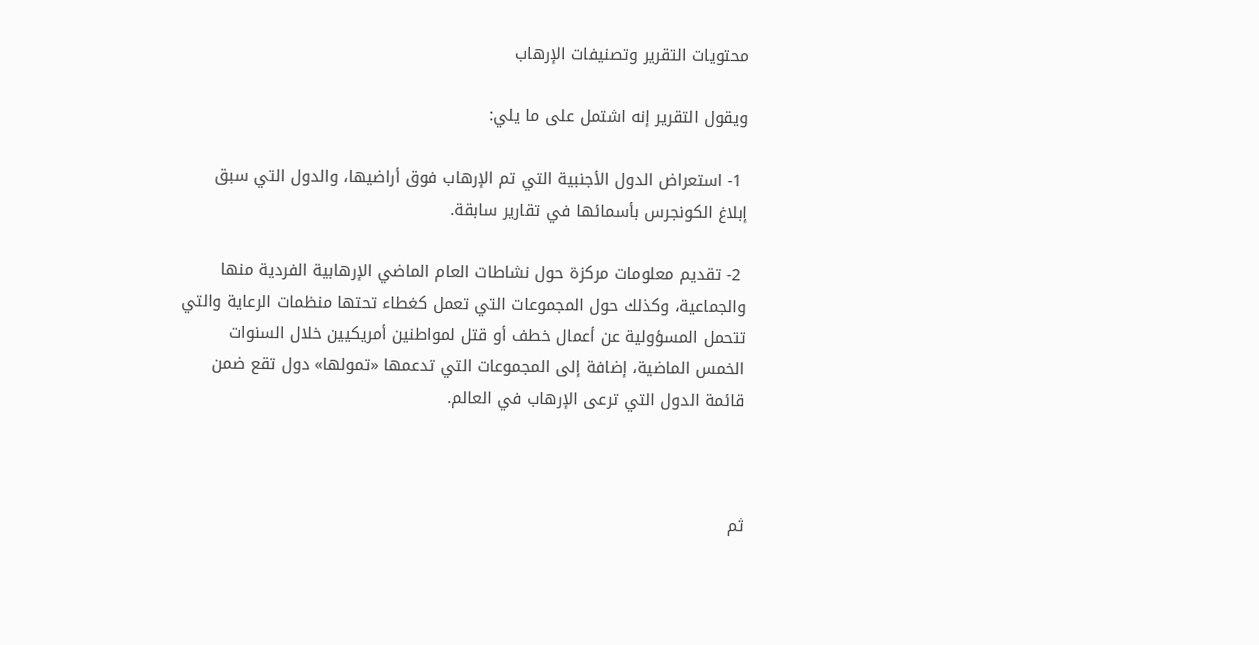محتويات التقرير وتصنيفات الإرهاب

ويقول التقرير إنه اشتمل على ما يلي:

 1- استعراض الدول الأجنبية التي تم الإرهاب فوق أراضيها، والدول التي سبق إبلاغ الكونجرس بأسمائها في تقارير سابقة.

 2- تقديم معلومات مركزة حول نشاطات العام الماضي الإرهابية الفردية منها والجماعية، وكذلك حول المجموعات التي تعمل كغطاء تحتها منظمات الرعاية والتي تتحمل المسؤولية عن أعمال خطف أو قتل لمواطنين أمريكيين خلال السنوات الخمس الماضية، إضافة إلى المجموعات التي تدعمها «تمولها» دول تقع ضمن قائمة الدول التي ترعى الإرهاب في العالم.



ثم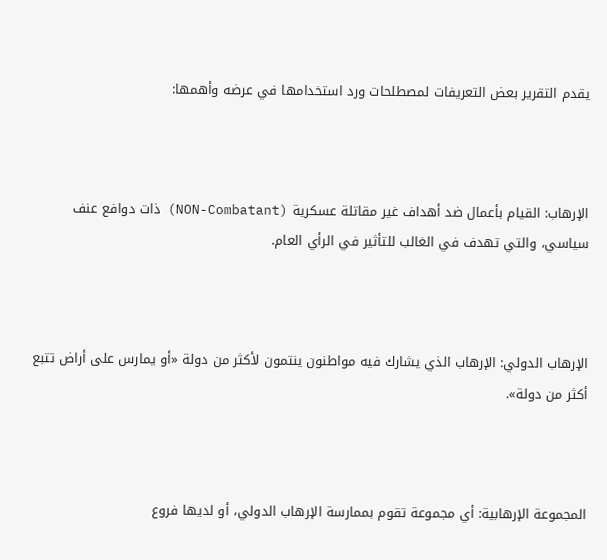يقدم التقرير بعض التعريفات لمصطلحات ورد استخدامها في عرضه وأهمها:



الإرهاب: القيام بأعمال ضد أهداف غير مقاتلة عسكرية (NON-Combatant) ذات دوافع عنف سياسي، والتي تهدف في الغالب للتأثير في الرأي العام.



الإرهاب الدولي: الإرهاب الذي يشارك فيه مواطنون ينتمون لأكثر من دولة «أو يمارس على أراض تتبع أكثر من دولة».



المجموعة الإرهابية: أي مجموعة تقوم بممارسة الإرهاب الدولي، أو لديها فروع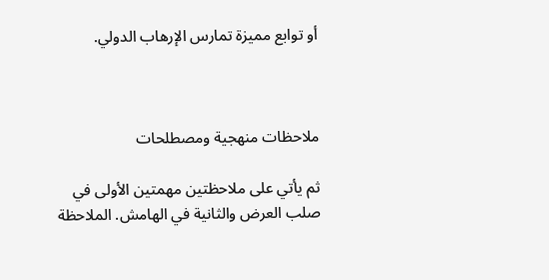أو توابع مميزة تمارس الإرهاب الدولي.



ملاحظات منهجية ومصطلحات

ثم يأتي على ملاحظتين مهمتين الأولى في صلب العرض والثانية في الهامش. الملاحظة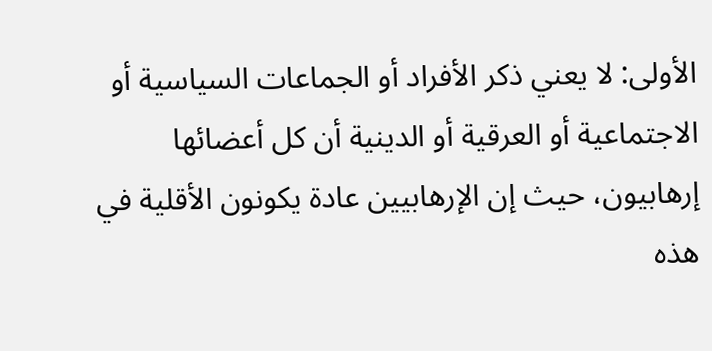الأولى: لا يعني ذكر الأفراد أو الجماعات السياسية أو الاجتماعية أو العرقية أو الدينية أن كل أعضائها إرهابيون، حيث إن الإرهابيين عادة يكونون الأقلية في هذه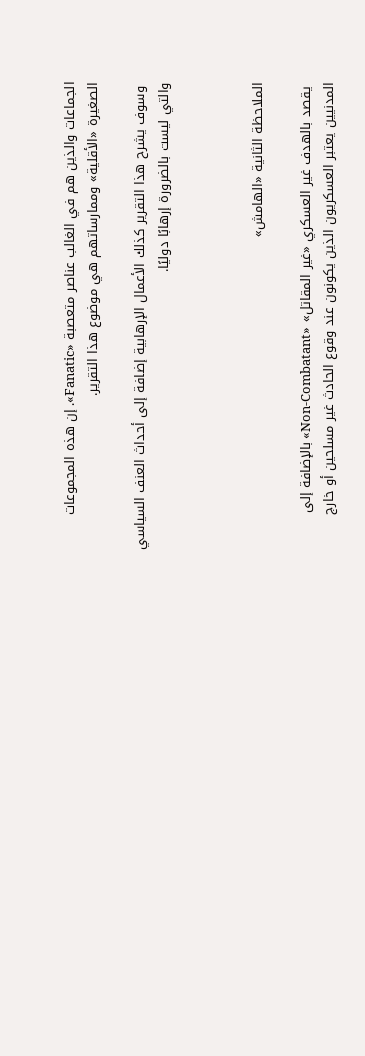الجماعات والذين هم في الغالب عناصر متعصبة «Fanatic». إن هذه المجموعات الصغيرة «الأقلية» وممارساتهم هي موضوع هذا التقرير.

 وسوف يشرح هذا التقرير كذلك الأعمال الإرهابية إضافة إلى أحداث العنف السياسي والتي ليست بالضرورة إرهابًا دوليًا.



الملاحظة الثانية «الهامش»

 يقصد بالهدف غير العسكري «غير المقاتل» «Non-Combatant» بالإضافة إلى المدنيين يعتبر العسكريون الذين يكونون عند وقوع الحادث غير مسلحين أو خارج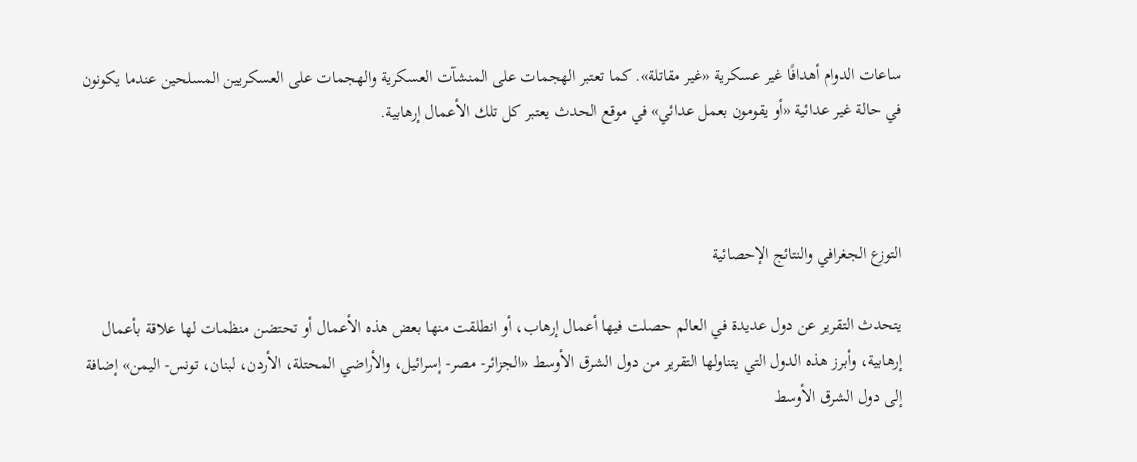ساعات الدوام أهدافًا غير عسكرية «غير مقاتلة». كما تعتبر الهجمات على المنشآت العسكرية والهجمات على العسكريين المسلحين عندما يكونون في حالة غير عدائية «أو يقومون بعمل عدائي» في موقع الحدث يعتبر كل تلك الأعمال إرهابية.



التوزع الجغرافي والنتائج الإحصائية

يتحدث التقرير عن دول عديدة في العالم حصلت فيها أعمال إرهاب، أو انطلقت منها بعض هذه الأعمال أو تحتضن منظمات لها علاقة بأعمال إرهابية، وأبرز هذه الدول التي يتناولها التقرير من دول الشرق الأوسط «الجزائر- مصر- إسرائيل، والأراضي المحتلة، الأردن، لبنان، تونس- اليمن» إضافة إلى دول الشرق الأوسط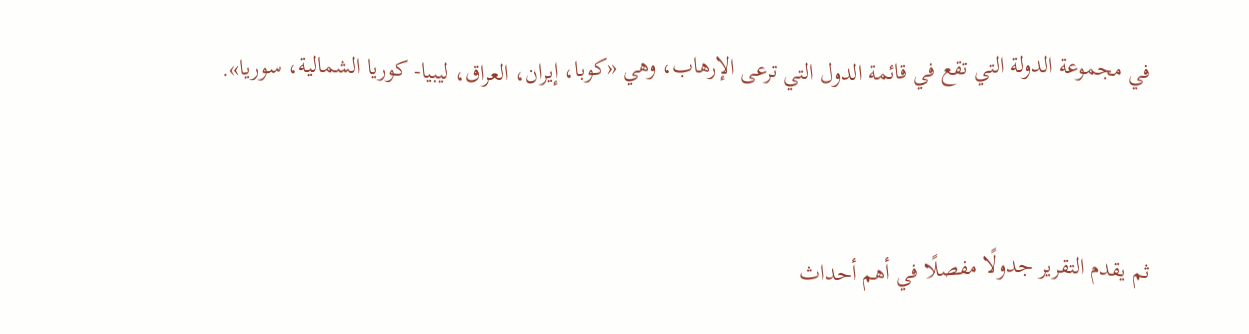في مجموعة الدولة التي تقع في قائمة الدول التي ترعى الإرهاب، وهي «كوبا، إيران، العراق، ليبيا- كوريا الشمالية، سوريا».



ثم يقدم التقرير جدولًا مفصلًا في أهم أحداث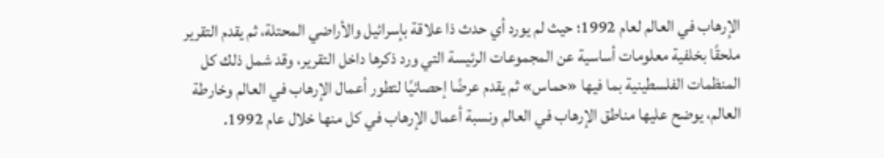الإرهاب في العالم لعام 1992؛ حيث لم يورد أي حدث ذا علاقة بإسرائيل والأراضي المحتلة، ثم يقدم التقرير ملحقًا بخلفية معلومات أساسية عن المجموعات الرئيسة التي ورد ذكرها داخل التقرير، وقد شمل ذلك كل المنظمات الفلسطينية بما فيها «حماس» ثم يقدم عرضًا إحصائيًا لتطور أعمال الإرهاب في العالم وخارطة العالم، يوضح عليها مناطق الإرهاب في العالم ونسبة أعمال الإرهاب في كل منها خلال عام 1992.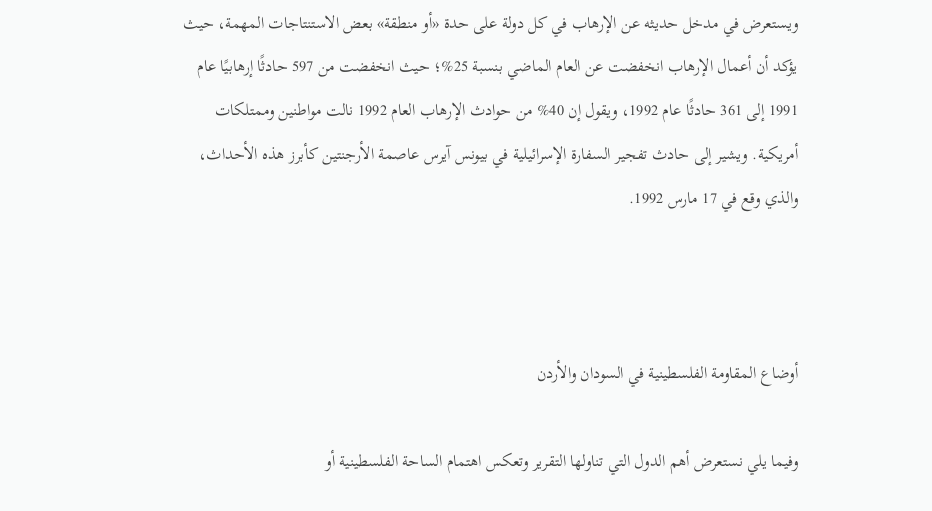ويستعرض في مدخل حديثه عن الإرهاب في كل دولة على حدة «أو منطقة» بعض الاستنتاجات المهمة، حيث يؤكد أن أعمال الإرهاب انخفضت عن العام الماضي بنسبة 25%؛ حيث انخفضت من 597 حادثًا إرهابيًا عام 1991 إلى 361 حادثًا عام 1992، ويقول إن 40% من حوادث الإرهاب العام 1992 نالت مواطنين وممتلكات أمريكية. ويشير إلى حادث تفجير السفارة الإسرائيلية في بيونس آيرس عاصمة الأرجنتين كأبرز هذه الأحداث، والذي وقع في 17 مارس 1992.



أوضاع المقاومة الفلسطينية في السودان والأردن

وفيما يلي نستعرض أهم الدول التي تناولها التقرير وتعكس اهتمام الساحة الفلسطينية أو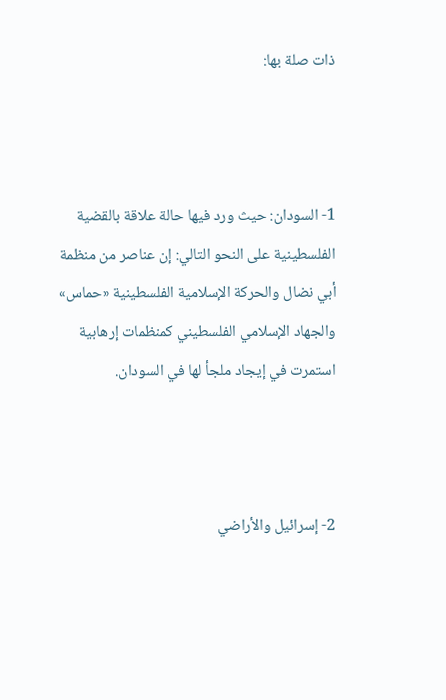ذات صلة بها:



1- السودان: حيث ورد فيها حالة علاقة بالقضية الفلسطينية على النحو التالي: إن عناصر من منظمة أبي نضال والحركة الإسلامية الفلسطينية «حماس» والجهاد الإسلامي الفلسطيني كمنظمات إرهابية استمرت في إيجاد ملجأ لها في السودان.



2- إسرائيل والأراضي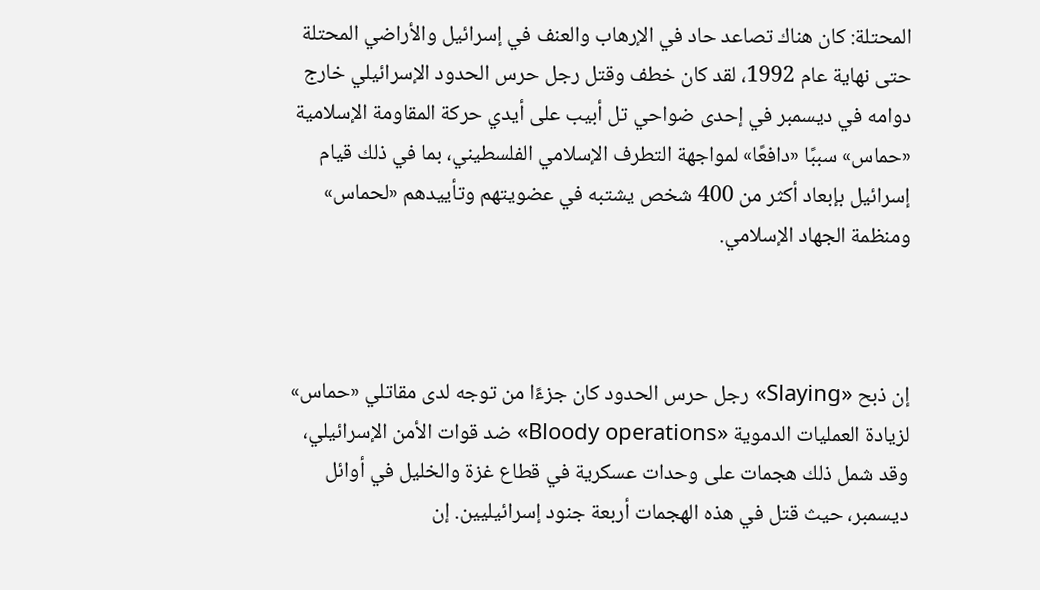المحتلة: كان هناك تصاعد حاد في الإرهاب والعنف في إسرائيل والأراضي المحتلة حتى نهاية عام 1992، لقد كان خطف وقتل رجل حرس الحدود الإسرائيلي خارج دوامه في ديسمبر في إحدى ضواحي تل أبيب على أيدي حركة المقاومة الإسلامية «حماس» سببًا «دافعًا» لمواجهة التطرف الإسلامي الفلسطيني، بما في ذلك قيام إسرائيل بإبعاد أكثر من 400 شخص يشتبه في عضويتهم وتأييدهم «لحماس» ومنظمة الجهاد الإسلامي.



إن ذبح «Slaying» رجل حرس الحدود كان جزءًا من توجه لدى مقاتلي «حماس» لزيادة العمليات الدموية «Bloody operations» ضد قوات الأمن الإسرائيلي، وقد شمل ذلك هجمات على وحدات عسكرية في قطاع غزة والخليل في أوائل ديسمبر، حيث قتل في هذه الهجمات أربعة جنود إسرائيليين. إن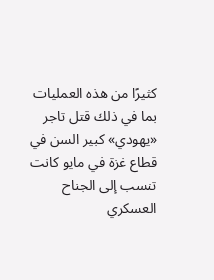كثيرًا من هذه العمليات بما في ذلك قتل تاجر «يهودي» كبير السن في قطاع غزة في مايو كانت تنسب إلى الجناح العسكري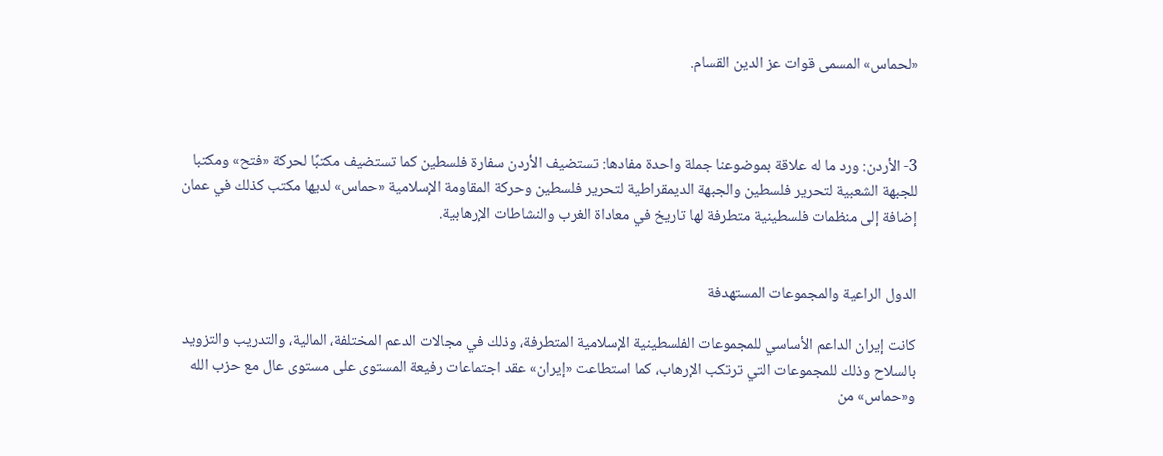«لحماس» المسمى قوات عز الدين القسام.



3- الأردن: ورد ما له علاقة بموضوعنا جملة واحدة مفادها: تستضيف الأردن سفارة فلسطين كما تستضيف مكتبًا لحركة «فتح» ومكتبا للجبهة الشعبية لتحرير فلسطين والجبهة الديمقراطية لتحرير فلسطين وحركة المقاومة الإسلامية «حماس» لديها مكتب كذلك في عمان إضافة إلى منظمات فلسطينية متطرفة لها تاريخ في معاداة الغرب والنشاطات الإرهابية.


الدول الراعية والمجموعات المستهدفة

كانت إيران الداعم الأساسي للمجموعات الفلسطينية الإسلامية المتطرفة، وذلك في مجالات الدعم المختلفة، المالية، والتدريب والتزويد بالسلاح وذلك للمجموعات التي ترتكب الإرهاب، كما استطاعت «إيران» عقد اجتماعات رفيعة المستوى على مستوى عال مع حزب الله و«حماس» من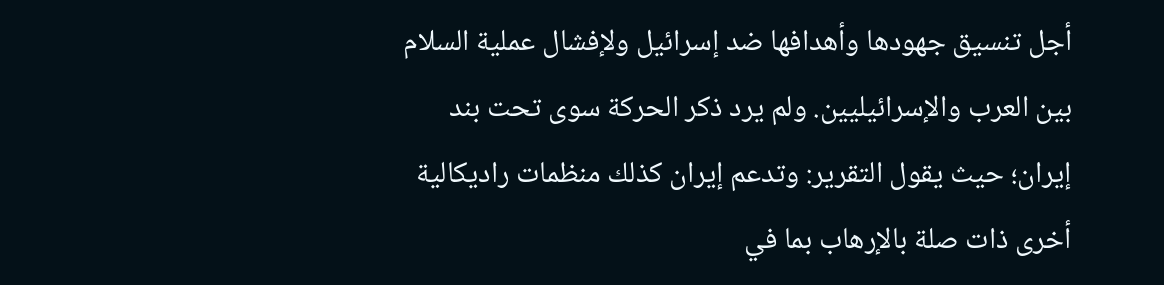أجل تنسيق جهودها وأهدافها ضد إسرائيل ولإفشال عملية السلام بين العرب والإسرائيليين. ولم يرد ذكر الحركة سوى تحت بند إيران؛ حيث يقول التقرير: وتدعم إيران كذلك منظمات راديكالية أخرى ذات صلة بالإرهاب بما في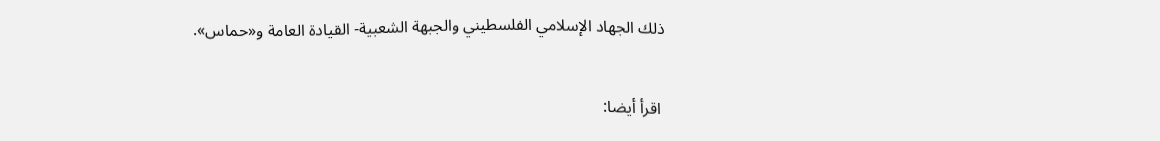ذلك الجهاد الإسلامي الفلسطيني والجبهة الشعبية- القيادة العامة و«حماس».

 اقرأ أيضا: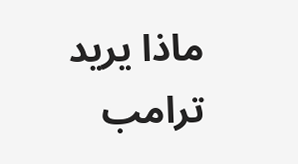ماذا يريد ترامب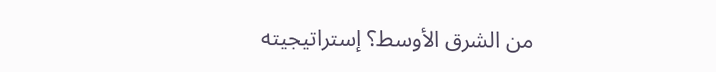من الشرق الأوسط؟ إستراتيجيته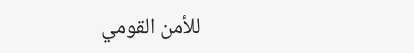للأمن القومي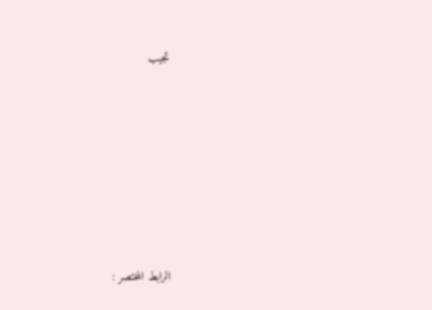تجيب








الرابط المختصر :